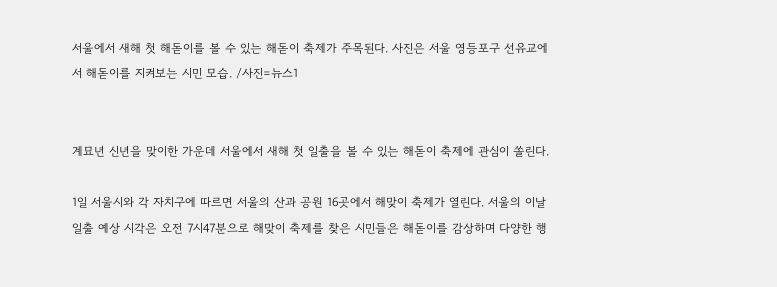서울에서 새해 첫 해돋이를 볼 수 있는 해돋이 축제가 주목된다. 사진은 서울 영등포구 선유교에서 해돋이를 지켜보는 시민 모습. /사진=뉴스1


계묘년 신년을 맞이한 가운데 서울에서 새해 첫 일출을 볼 수 있는 해돋이 축제에 관심이 쏠린다.

1일 서울시와 각 자치구에 따르면 서울의 산과 공원 16곳에서 해맞이 축제가 열린다. 서울의 이날 일출 예상 시각은 오전 7시47분으로 해맞이 축제를 찾은 시민들은 해돋이를 감상하며 다양한 행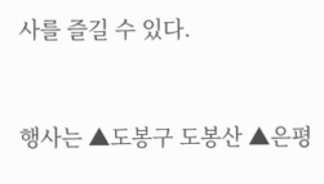사를 즐길 수 있다.


행사는 ▲도봉구 도봉산 ▲은평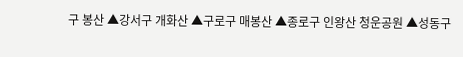구 봉산 ▲강서구 개화산 ▲구로구 매봉산 ▲종로구 인왕산 청운공원 ▲성동구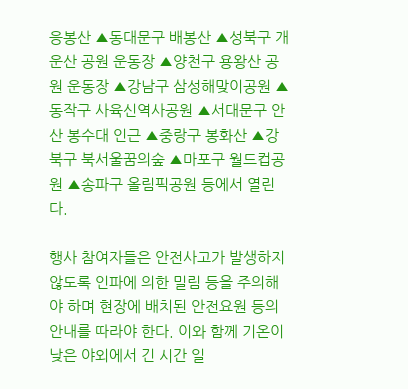응봉산 ▲동대문구 배봉산 ▲성북구 개운산 공원 운동장 ▲양천구 용왕산 공원 운동장 ▲강남구 삼성해맞이공원 ▲동작구 사육신역사공원 ▲서대문구 안산 봉수대 인근 ▲중랑구 봉화산 ▲강북구 북서울꿈의숲 ▲마포구 월드컵공원 ▲송파구 올림픽공원 등에서 열린다.

행사 참여자들은 안전사고가 발생하지 않도록 인파에 의한 밀림 등을 주의해야 하며 현장에 배치된 안전요원 등의 안내를 따라야 한다. 이와 함께 기온이 낮은 야외에서 긴 시간 일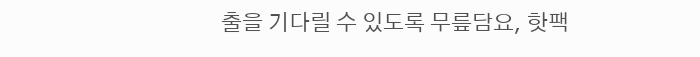출을 기다릴 수 있도록 무릎담요, 핫팩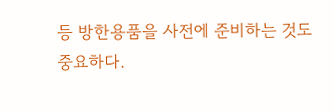등 방한용품을 사전에 준비하는 것도 중요하다.